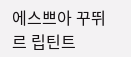에스쁘아 꾸뛰르 립틴트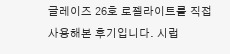글레이즈 26호 로젤라이트를 직접 사용해본 후기입니다. 시럽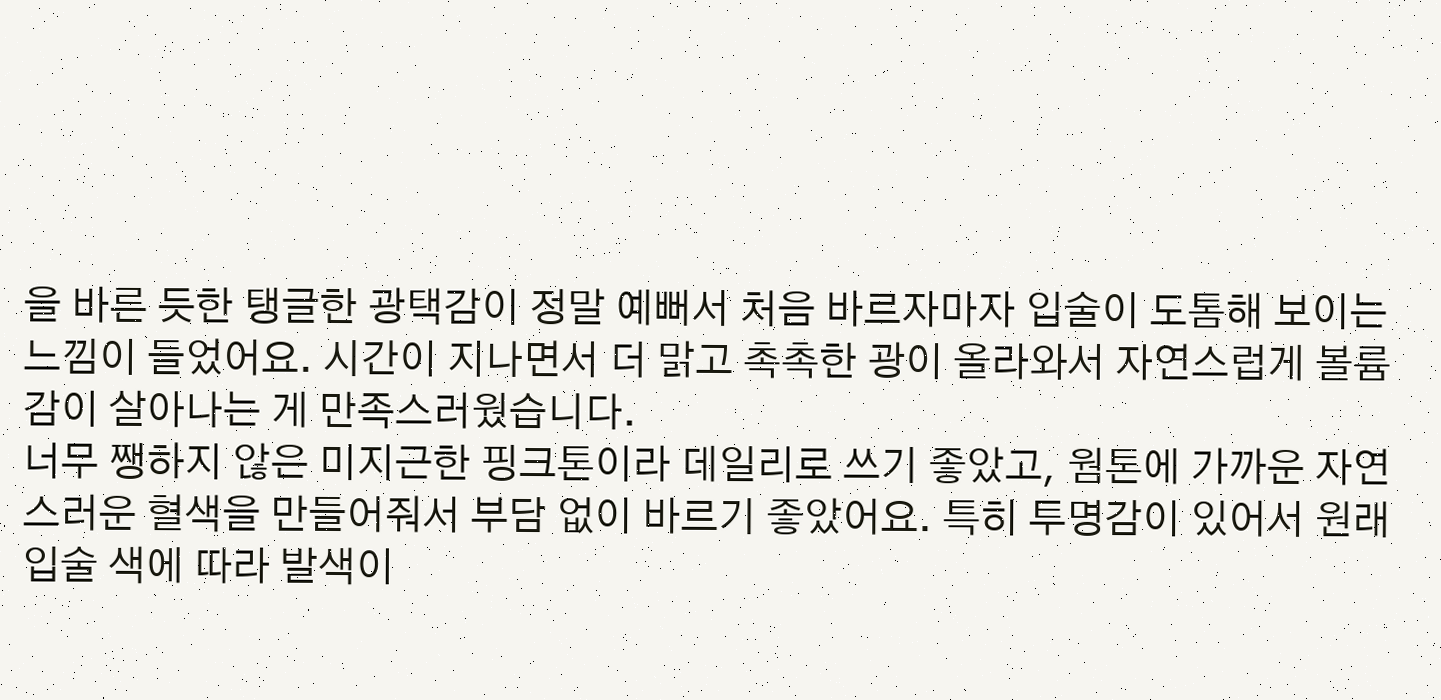을 바른 듯한 탱글한 광택감이 정말 예뻐서 처음 바르자마자 입술이 도톰해 보이는 느낌이 들었어요. 시간이 지나면서 더 맑고 촉촉한 광이 올라와서 자연스럽게 볼륨감이 살아나는 게 만족스러웠습니다.
너무 쨍하지 않은 미지근한 핑크톤이라 데일리로 쓰기 좋았고, 웜톤에 가까운 자연스러운 혈색을 만들어줘서 부담 없이 바르기 좋았어요. 특히 투명감이 있어서 원래 입술 색에 따라 발색이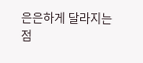은은하게 달라지는 점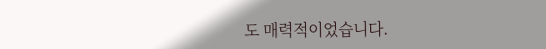도 매력적이었습니다.